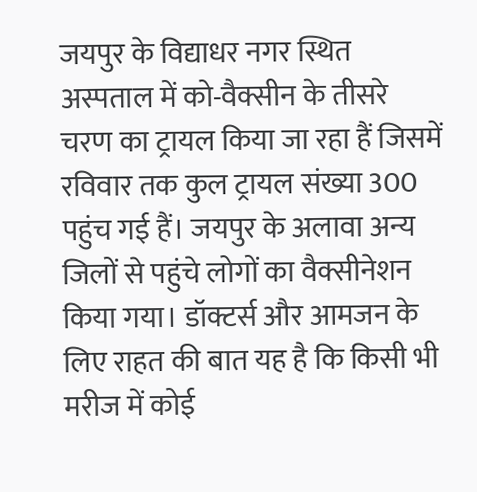जयपुर के विद्याधर नगर स्थित अस्पताल में को-वैक्सीन के तीसरे चरण का ट्रायल किया जा रहा हैं जिसमें रविवार तक कुल ट्रायल संख्या 300 पहुंच गई हैं। जयपुर के अलावा अन्य जिलों से पहुंचे लोगों का वैक्सीनेशन किया गया। डॉक्टर्स और आमजन के लिए राहत की बात यह है कि किसी भी मरीज में कोई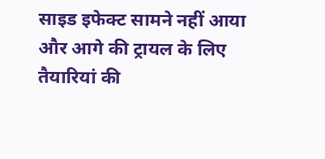साइड इफेक्ट सामने नहीं आया और आगे की ट्रायल के लिए तैयारियां की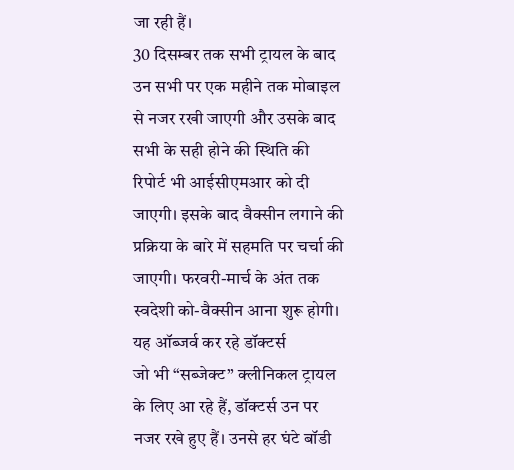जा रही हैं।
30 दिसम्बर तक सभी ट्रायल के बाद उन सभी पर एक महीने तक मोबाइल से नजर रखी जाएगी और उसके बाद सभी के सही होने की स्थिति की रिपोर्ट भी आईसीएमआर को दी जाएगी। इसके बाद वैक्सीन लगाने की प्रक्रिया के बारे में सहमति पर चर्चा की जाएगी। फरवरी-मार्च के अंत तक स्वदेशी को-वैक्सीन आना शुरू होगी।
यह ऑब्जर्व कर रहे डॉक्टर्स
जो भी “सब्जेक्ट” क्लीनिकल ट्रायल के लिए आ रहे हैं, डॉक्टर्स उन पर नजर रखे हुए हैं। उनसे हर घंटे बॉडी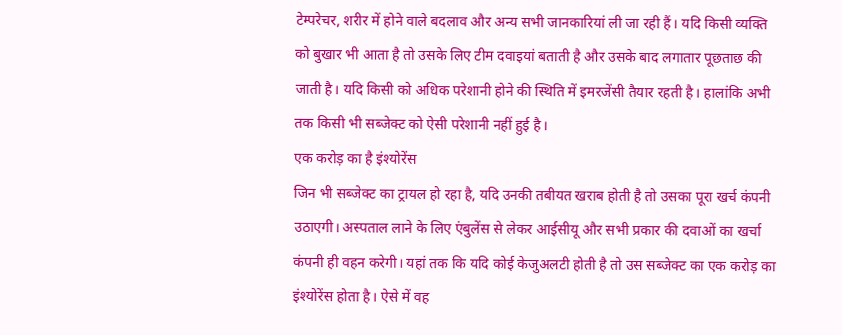टेम्परेचर, शरीर में होने वाले बदलाव और अन्य सभी जानकारियां ली जा रही हैं। यदि किसी व्यक्ति को बुखार भी आता है तो उसके लिए टीम दवाइयां बताती है और उसके बाद लगातार पूछताछ की जाती है। यदि किसी को अधिक परेशानी होने की स्थिति में इमरजेंसी तैयार रहती है। हालांकि अभी तक किसी भी सब्जेक्ट को ऐसी परेशानी नहीं हुई है।
एक करोड़ का है इंश्योरेंस
जिन भी सब्जेक्ट का ट्रायल हो रहा है, यदि उनकी तबीयत खराब होती है तो उसका पूरा खर्च कंपनी उठाएगी। अस्पताल लाने के लिए एंबुलेंस से लेकर आईसीयू और सभी प्रकार की दवाओं का खर्चा कंपनी ही वहन करेगी। यहां तक कि यदि कोई केजुअलटी होती है तो उस सब्जेक्ट का एक करोड़ का इंश्योरेंस होता है। ऐसे में वह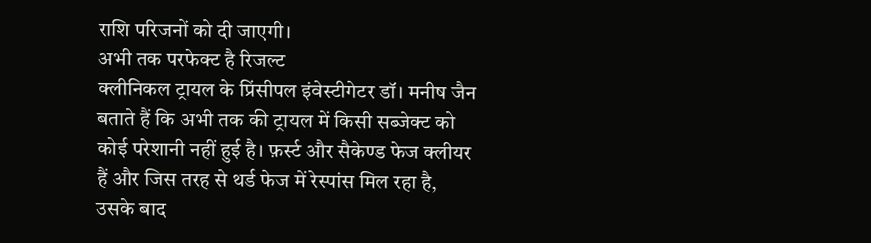राशि परिजनों को दी जाएगी।
अभी तक परफेक्ट है रिजल्ट
क्लीनिकल ट्रायल के प्रिंसीपल इंवेस्टीगेटर डॉ। मनीष जैन बताते हैं कि अभी तक की ट्रायल में किसी सब्जेक्ट को कोई परेशानी नहीं हुई है। फ़र्स्ट और सैकेण्ड फेज क्लीयर हैं और जिस तरह से थर्ड फेज में रेस्पांस मिल रहा है, उसके बाद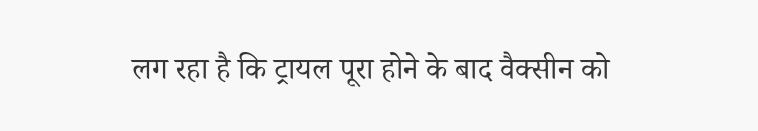लग रहा है कि ट्रायल पूरा होने के बाद वैक्सीन को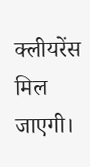क्लीयरेंस मिल जाएगी।